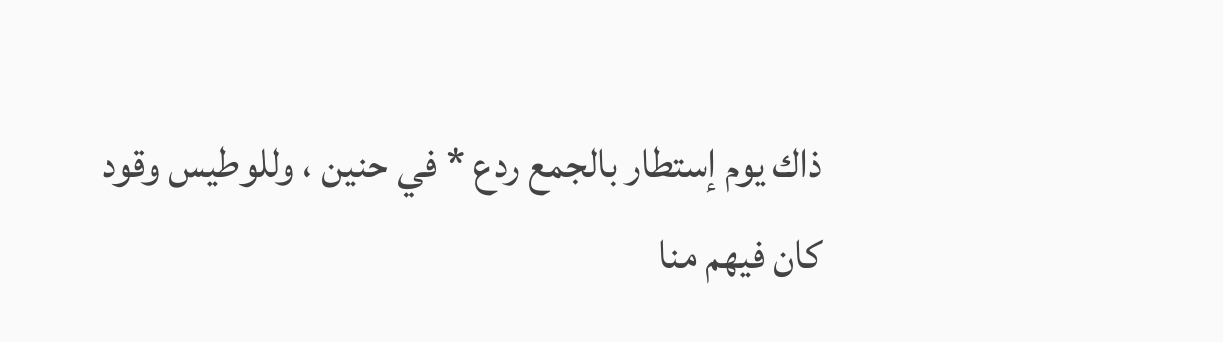ذاك يوم إستطار بالجمع ردع * في حنين ، وللوطيس وقود
كان فيهم منا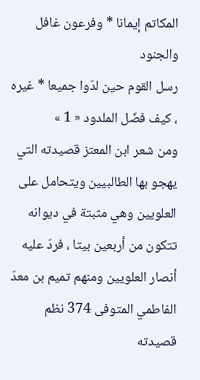المكاتم إيمانا * وفرعون غافل والجنود
رسل القوم حين لدّوا جميعا * غيره ، كيف فضّل الملدود « 1 »
ومن شعر ابن المعتز قصيدته التي يهجو بها الطالبيين ويتحامل على العلويين وهي مثبتة في ديوانه تتكون من أربعين بيتا ، فردّ عليه أنصار العلويين ومنهم تميم بن معدّ الفاطمي المتوفى 374 نظم قصيدته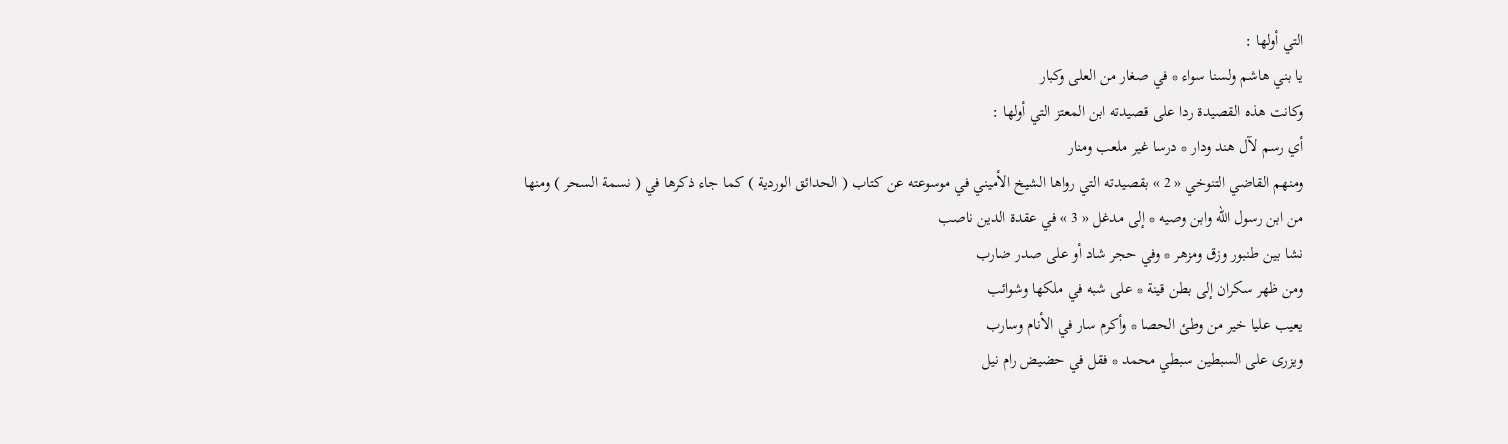التي أولها :
يا بني هاشم ولسنا سواء * في صغار من العلى وكبار
وكانت هذه القصيدة ردا على قصيدته ابن المعتز التي أولها :
أي رسم لآل هند ودار * درسا غير ملعب ومنار
ومنهم القاضي التنوخي « 2 » بقصيدته التي رواها الشيخ الأميني في موسوعته عن كتاب ( الحدائق الوردية ) كما جاء ذكرها في ( نسمة السحر ) ومنها
من ابن رسول اللّه وابن وصيه * إلى مدغل « 3 » في عقدة الدين ناصب
نشا بين طنبور وزق ومزهر * وفي حجر شاد أو على صدر ضارب
ومن ظهر سكران إلى بطن قينة * على شبه في ملكها وشوائب
يعيب عليا خير من وطئ الحصا * وأكرم سار في الأنام وسارب
ويزرى على السبطين سبطي محمد * فقل في حضيض رام نيل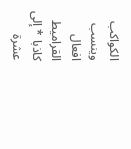الكواكب
وينسب افعال القراميط كاذبا * إلى عشرة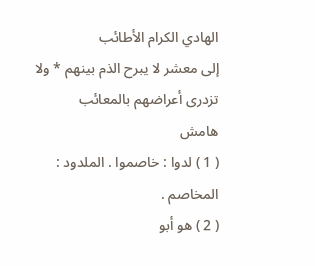الهادي الكرام الأطائب
إلى معشر لا يبرح الذم بينهم * ولا تزدرى أعراضهم بالمعائب
هامش
( 1 ) لدوا : خاصموا . الملدود : المخاصم .
( 2 ) هو أبو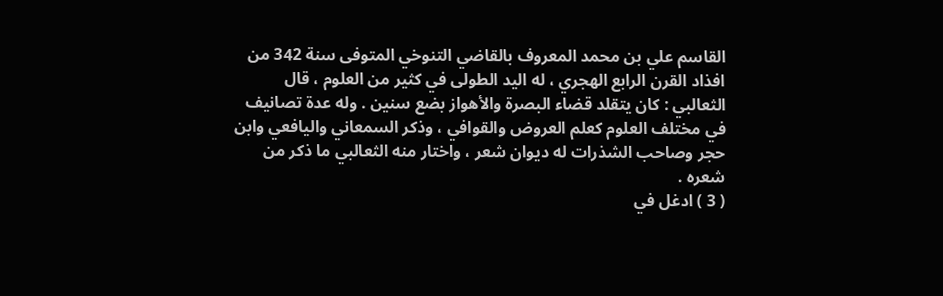القاسم علي بن محمد المعروف بالقاضي التنوخي المتوفى سنة 342 من افذاد القرن الرابع الهجري ، له اليد الطولى في كثير من العلوم ، قال الثعالبي : كان يتقلد قضاء البصرة والأهواز بضع سنين . وله عدة تصانيف في مختلف العلوم كعلم العروض والقوافي ، وذكر السمعاني واليافعي وابن حجر وصاحب الشذرات له ديوان شعر ، واختار منه الثعالبي ما ذكر من شعره .
( 3 ) ادغل في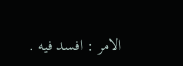الامر : افسد فيه .